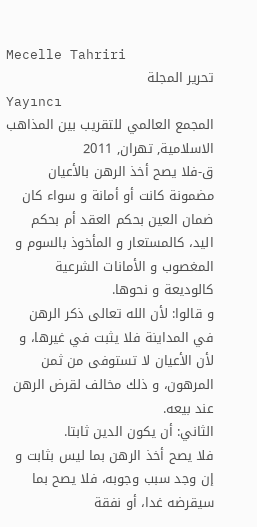Mecelle Tahriri
تحرير المجلة
Yayıncı
المجمع العالمي للتقريب بين المذاهب الاسلامية, تهران, 2011
ق-فلا يصح أخذ الرهن بالأعيان مضمونة كانت أو أمانة و سواء كان ضمان العين بحكم العقد أم بحكم اليد، كالمستعار و المأخوذ بالسوم و المغصوب و الأمانات الشرعية كالوديعة و نحوها.
و قالوا: لأن الله تعالى ذكر الرهن في المداينة فلا يثبت في غيرها، و لأن الأعيان لا تستوفى من ثمن المرهون، و ذلك مخالف لقرض الرهن عند بيعه.
الثاني: أن يكون الدين ثابتا.
فلا يصح أخذ الرهن بما ليس بثابت و إن وجد سبب وجوبه، فلا يصح بما سيقرضه غدا، أو نفقة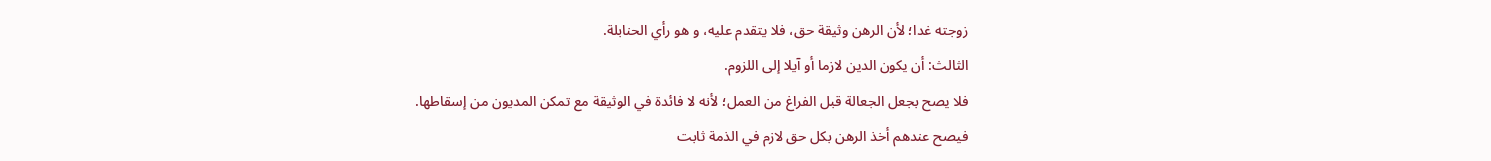زوجته غدا؛ لأن الرهن وثيقة حق، فلا يتقدم عليه، و هو رأي الحنابلة.
الثالث: أن يكون الدين لازما أو آيلا إلى اللزوم.
فلا يصح بجعل الجعالة قبل الفراغ من العمل؛ لأنه لا فائدة في الوثيقة مع تمكن المديون من إسقاطها.
فيصح عندهم أخذ الرهن بكل حق لازم في الذمة ثابت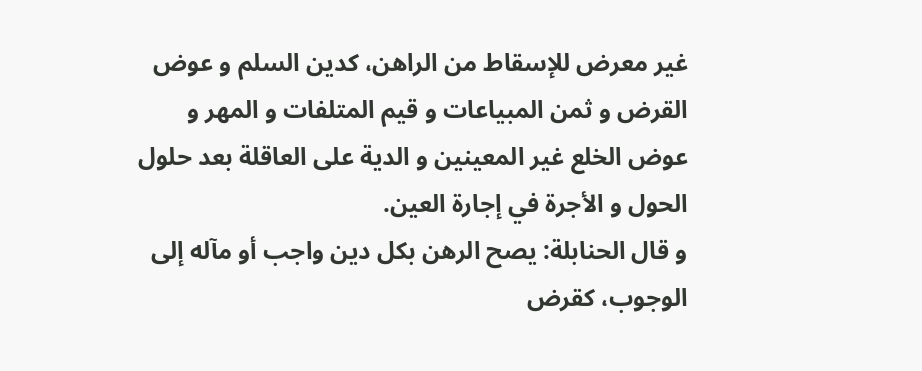غير معرض للإسقاط من الراهن، كدين السلم و عوض القرض و ثمن المبياعات و قيم المتلفات و المهر و عوض الخلع غير المعينين و الدية على العاقلة بعد حلول الحول و الأجرة في إجارة العين.
و قال الحنابلة: يصح الرهن بكل دين واجب أو مآله إلى الوجوب، كقرض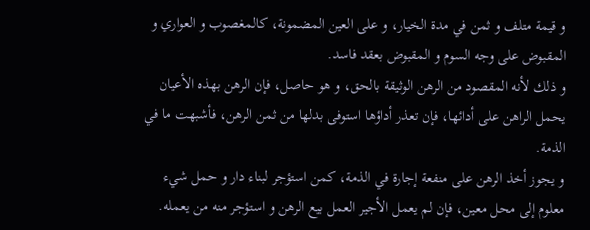و قيمة متلف و ثمن في مدة الخيار، و على العين المضمونة، كالمغصوب و العواري و المقبوض على وجه السوم و المقبوض بعقد فاسد.
و ذلك لأنه المقصود من الرهن الوثيقة بالحق، و هو حاصل، فإن الرهن بهذه الأعيان يحمل الراهن على أدائها، فإن تعذر أداؤها استوفى بدلها من ثمن الرهن، فأشبهت ما في الذمة.
و يجوز أخذ الرهن على منفعة إجارة في الذمة، كمن استؤجر لبناء دار و حمل شيء معلوم إلى محل معين، فإن لم يعمل الأجير العمل بيع الرهن و استؤجر منه من يعمله.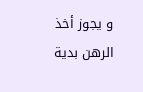و يجوز أخذ الرهن بدية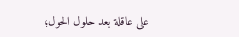على عاقلة بعد حلول الحول؛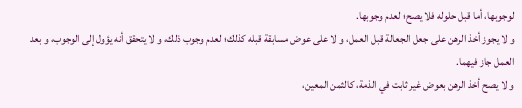لوجوبها، أما قبل حلوله فلا يصح؛ لعدم وجوبها.
و لا يجوز أخذ الرهن على جعل الجعالة قبل العمل، و لا على عوض مسابقة قبله كذلك؛ لعدم وجوب ذلك، و لا يتحقق أنه يؤول إلى الوجوب، و بعد العمل جاز فيهما.
و لا يصح أخذ الرهن بعوض غير ثابت في الذمة، كالثمن المعين،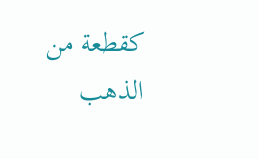كقطعة من الذهب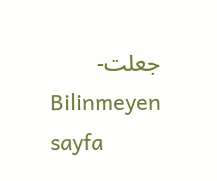جعلت-
Bilinmeyen sayfa